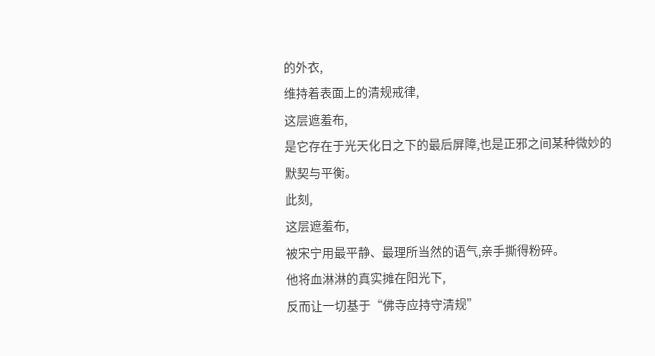的外衣,
维持着表面上的清规戒律,
这层遮羞布,
是它存在于光天化日之下的最后屏障,也是正邪之间某种微妙的默契与平衡。
此刻,
这层遮羞布,
被宋宁用最平静、最理所当然的语气,亲手撕得粉碎。
他将血淋淋的真实摊在阳光下,
反而让一切基于“佛寺应持守清规”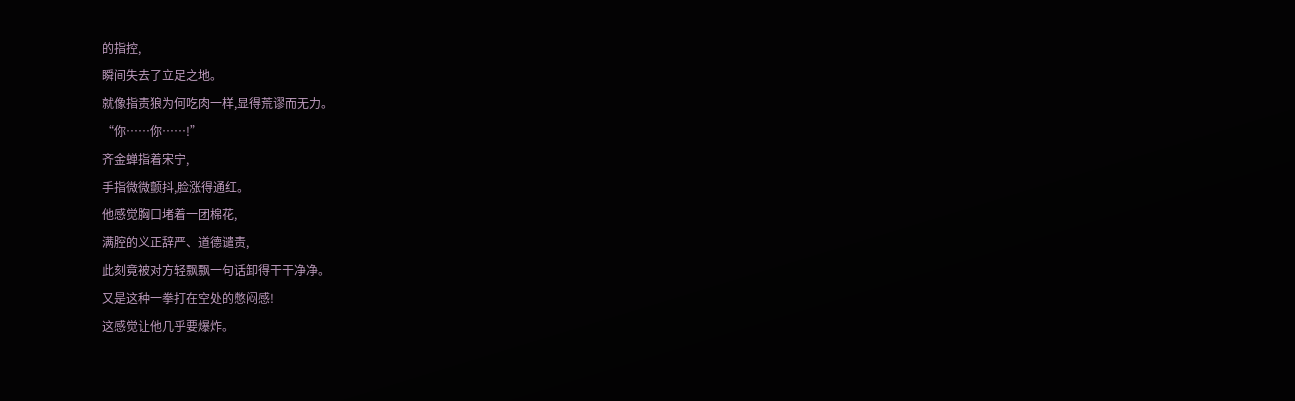的指控,
瞬间失去了立足之地。
就像指责狼为何吃肉一样,显得荒谬而无力。
“你……你……!”
齐金蝉指着宋宁,
手指微微颤抖,脸涨得通红。
他感觉胸口堵着一团棉花,
满腔的义正辞严、道德谴责,
此刻竟被对方轻飘飘一句话卸得干干净净。
又是这种一拳打在空处的憋闷感!
这感觉让他几乎要爆炸。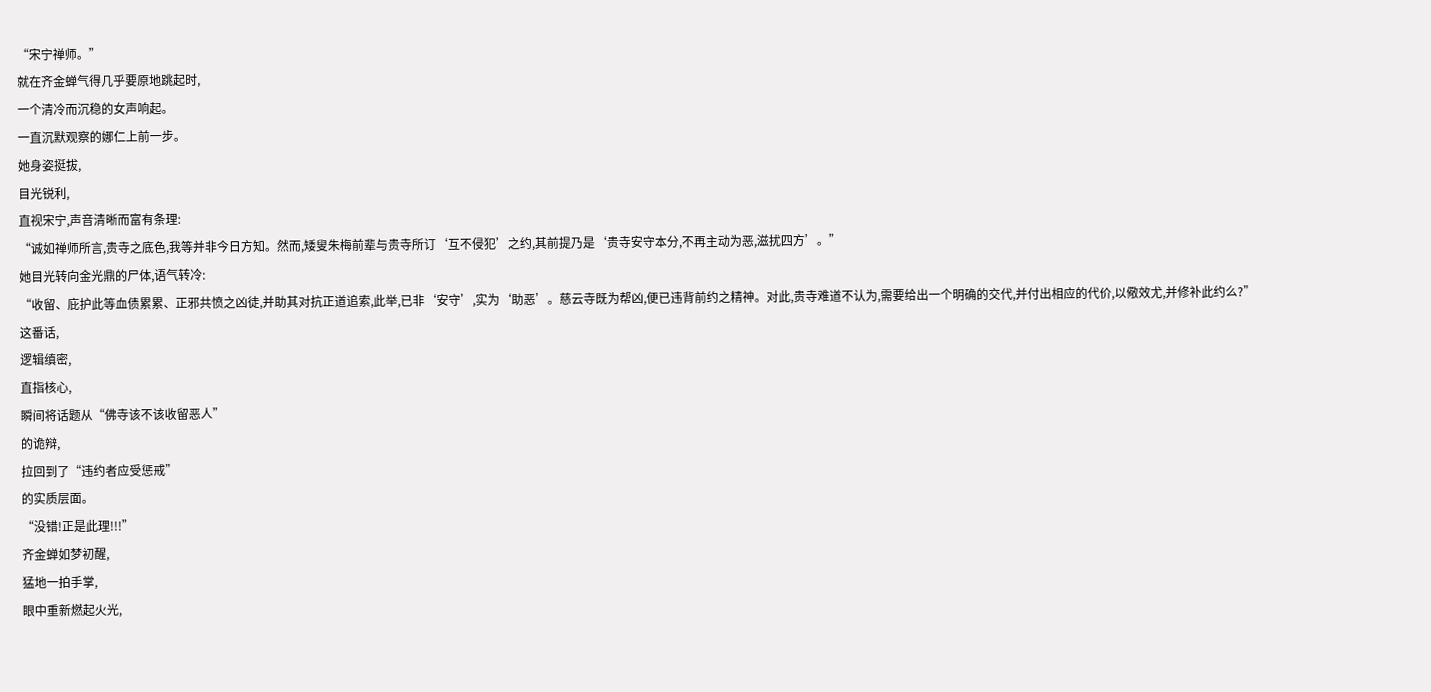“宋宁禅师。”
就在齐金蝉气得几乎要原地跳起时,
一个清冷而沉稳的女声响起。
一直沉默观察的娜仁上前一步。
她身姿挺拔,
目光锐利,
直视宋宁,声音清晰而富有条理:
“诚如禅师所言,贵寺之底色,我等并非今日方知。然而,矮叟朱梅前辈与贵寺所订‘互不侵犯’之约,其前提乃是‘贵寺安守本分,不再主动为恶,滋扰四方’。”
她目光转向金光鼎的尸体,语气转冷:
“收留、庇护此等血债累累、正邪共愤之凶徒,并助其对抗正道追索,此举,已非‘安守’,实为‘助恶’。慈云寺既为帮凶,便已违背前约之精神。对此,贵寺难道不认为,需要给出一个明确的交代,并付出相应的代价,以儆效尤,并修补此约么?”
这番话,
逻辑缜密,
直指核心,
瞬间将话题从“佛寺该不该收留恶人”
的诡辩,
拉回到了“违约者应受惩戒”
的实质层面。
“没错!正是此理!!!”
齐金蝉如梦初醒,
猛地一拍手掌,
眼中重新燃起火光,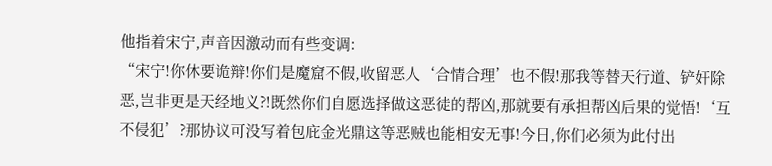他指着宋宁,声音因激动而有些变调:
“宋宁!你休要诡辩!你们是魔窟不假,收留恶人‘合情合理’也不假!那我等替天行道、铲奸除恶,岂非更是天经地义?!既然你们自愿选择做这恶徒的帮凶,那就要有承担帮凶后果的觉悟!‘互不侵犯’?那协议可没写着包庇金光鼎这等恶贼也能相安无事!今日,你们必须为此付出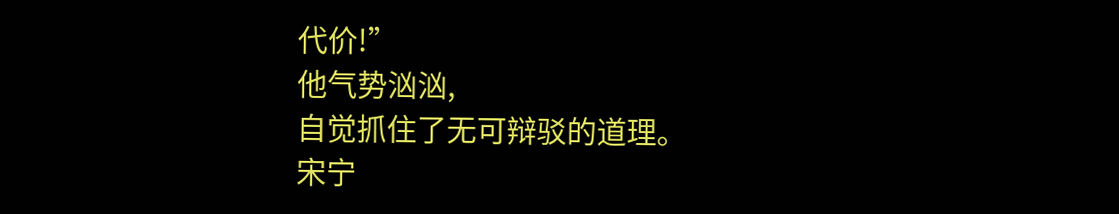代价!”
他气势汹汹,
自觉抓住了无可辩驳的道理。
宋宁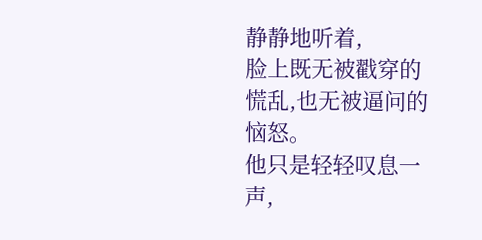静静地听着,
脸上既无被戳穿的慌乱,也无被逼问的恼怒。
他只是轻轻叹息一声,